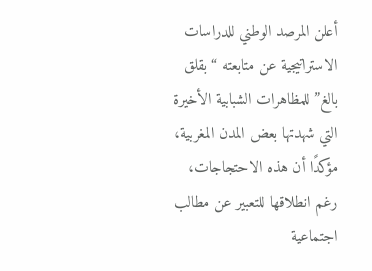أعلن المرصد الوطني للدراسات الاستراتيجية عن متابعته “بقلق بالغ” للمظاهرات الشبابية الأخيرة التي شهدتها بعض المدن المغربية، مؤكدًا أن هذه الاحتجاجات، رغم انطلاقها للتعبير عن مطالب اجتماعية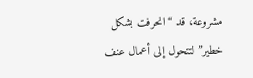مشروعة، قد “انحرفت بشكل خطير” لتتحول إلى أعمال عنف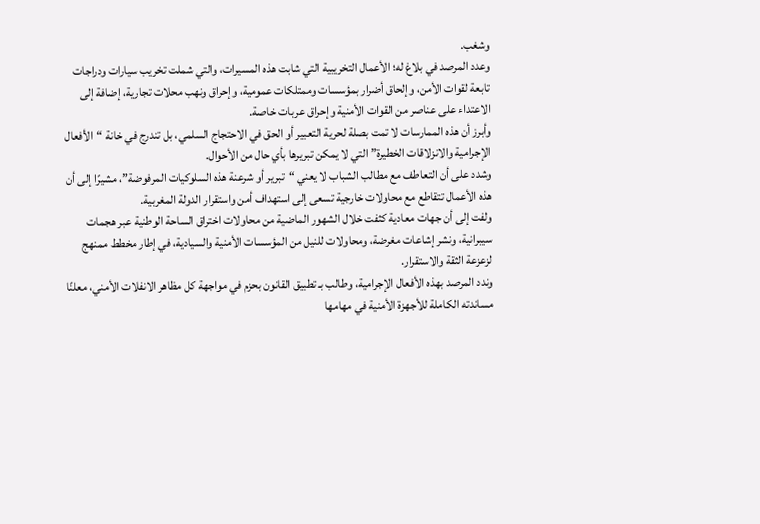وشغب.
وعدد المرصد في بلاغ له؛ الأعمال التخريبية التي شابت هذه المسيرات، والتي شملت تخريب سيارات ودراجات تابعة لقوات الأمن، وإلحاق أضرار بمؤسسات وممتلكات عمومية، وإحراق ونهب محلات تجارية، إضافة إلى الاعتداء على عناصر من القوات الأمنية وإحراق عربات خاصة.
وأبرز أن هذه الممارسات لا تمت بصلة لحرية التعبير أو الحق في الاحتجاج السلمي، بل تندرج في خانة “الأفعال الإجرامية والانزلاقات الخطيرة” التي لا يمكن تبريرها بأي حال من الأحوال.
وشدد على أن التعاطف مع مطالب الشباب لا يعني “تبرير أو شرعنة هذه السلوكيات المرفوضة”، مشيرًا إلى أن هذه الأعمال تتقاطع مع محاولات خارجية تسعى إلى استهداف أمن واستقرار الدولة المغربية.
ولفت إلى أن جهات معادية كثفت خلال الشهور الماضية من محاولات اختراق الساحة الوطنية عبر هجمات سيبرانية، ونشر إشاعات مغرضة، ومحاولات للنيل من المؤسسات الأمنية والسيادية، في إطار مخطط ممنهج لزعزعة الثقة والاستقرار.
وندد المرصد بهذه الأفعال الإجرامية، وطالب بـ تطبيق القانون بحزم في مواجهة كل مظاهر الانفلات الأمني، معلنًا مساندته الكاملة للأجهزة الأمنية في مهامها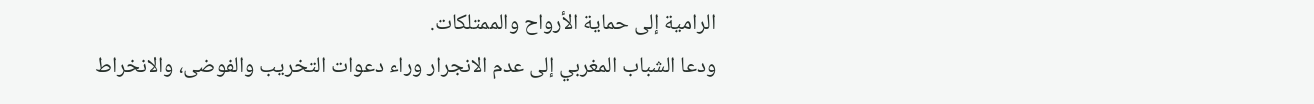الرامية إلى حماية الأرواح والممتلكات.
ودعا الشباب المغربي إلى عدم الانجرار وراء دعوات التخريب والفوضى، والانخراط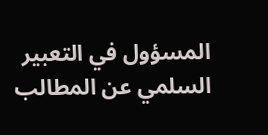المسؤول في التعبير السلمي عن المطالب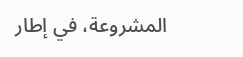المشروعة، في إطار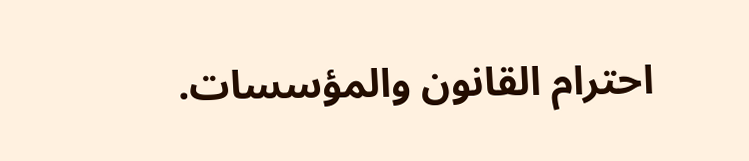احترام القانون والمؤسسات.